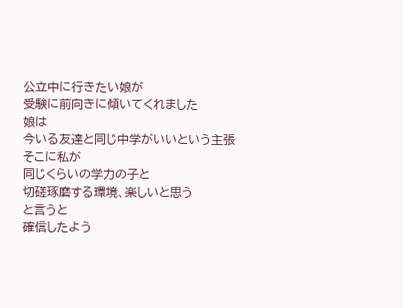公立中に行きたい娘が
受験に前向きに傾いてくれました
娘は
今いる友達と同じ中学がいいという主張
そこに私が
同じくらいの学力の子と
切磋琢磨する環境、楽しいと思う
と言うと
確信したよう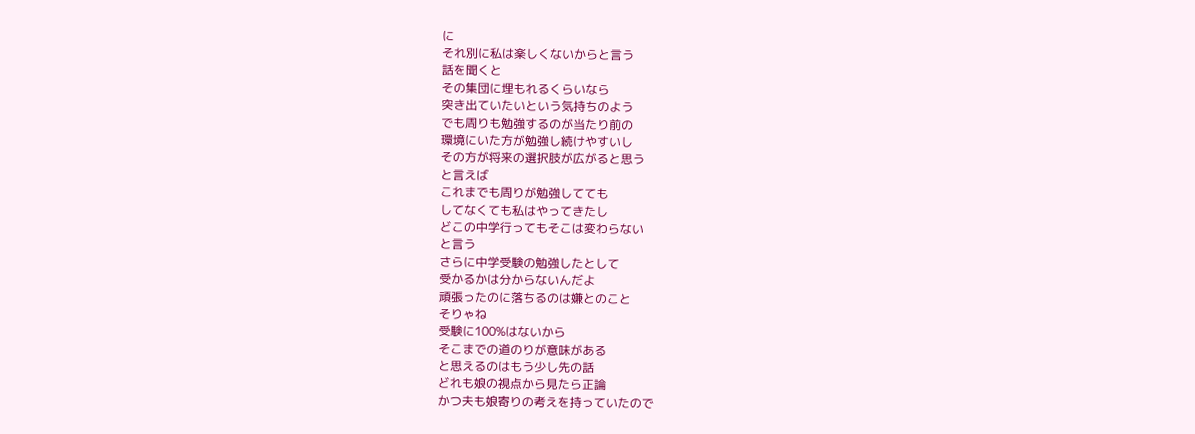に
それ別に私は楽しくないからと言う
話を聞くと
その集団に埋もれるくらいなら
突き出ていたいという気持ちのよう
でも周りも勉強するのが当たり前の
環境にいた方が勉強し続けやすいし
その方が将来の選択肢が広がると思う
と言えば
これまでも周りが勉強してても
してなくても私はやってきたし
どこの中学行ってもそこは変わらない
と言う
さらに中学受験の勉強したとして
受かるかは分からないんだよ
頑張ったのに落ちるのは嫌とのこと
そりゃね
受験に100%はないから
そこまでの道のりが意味がある
と思えるのはもう少し先の話
どれも娘の視点から見たら正論
かつ夫も娘寄りの考えを持っていたので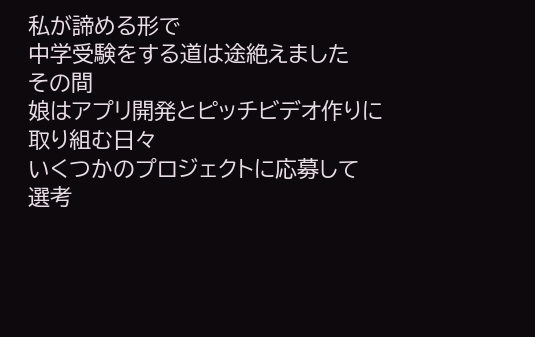私が諦める形で
中学受験をする道は途絶えました
その間
娘はアプリ開発とピッチビデオ作りに
取り組む日々
いくつかのプロジェクトに応募して
選考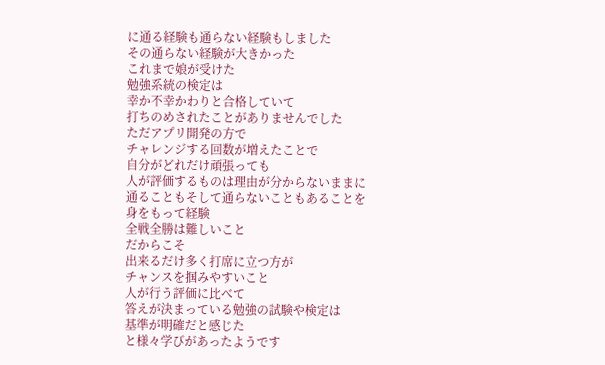に通る経験も通らない経験もしました
その通らない経験が大きかった
これまで娘が受けた
勉強系統の検定は
幸か不幸かわりと合格していて
打ちのめされたことがありませんでした
ただアプリ開発の方で
チャレンジする回数が増えたことで
自分がどれだけ頑張っても
人が評価するものは理由が分からないままに
通ることもそして通らないこともあることを
身をもって経験
全戦全勝は難しいこと
だからこそ
出来るだけ多く打席に立つ方が
チャンスを掴みやすいこと
人が行う評価に比べて
答えが決まっている勉強の試験や検定は
基準が明確だと感じた
と様々学びがあったようです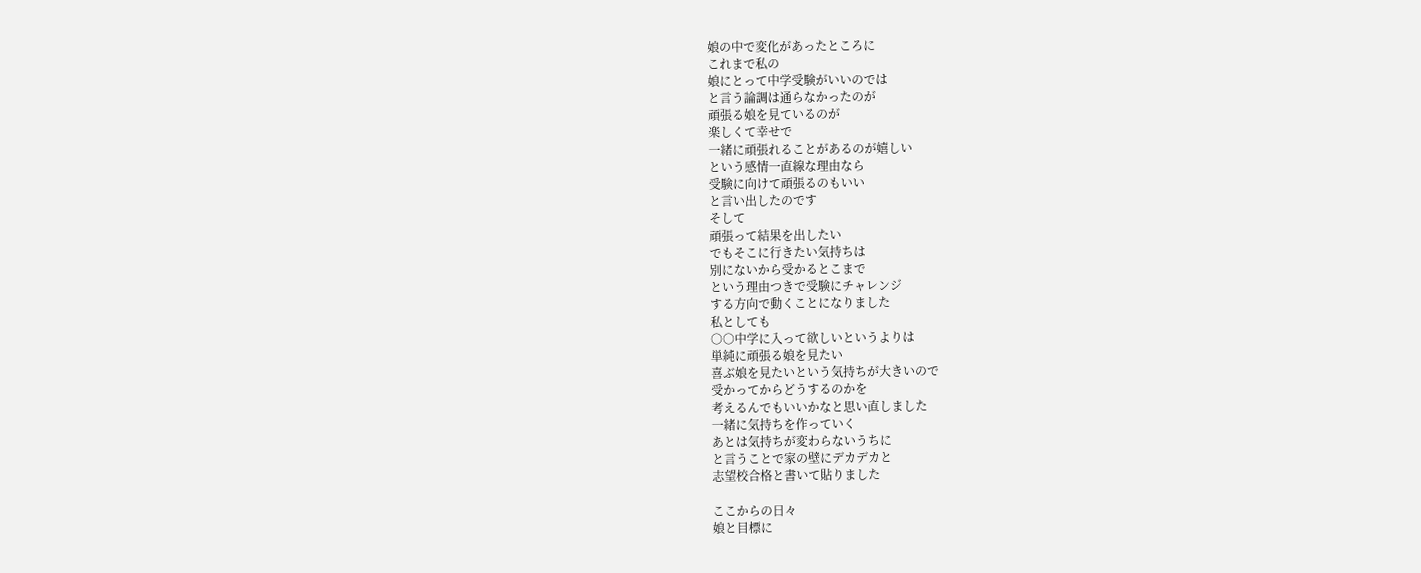娘の中で変化があったところに
これまで私の
娘にとって中学受験がいいのでは
と言う論調は通らなかったのが
頑張る娘を見ているのが
楽しくて幸せで
一緒に頑張れることがあるのが嬉しい
という感情一直線な理由なら
受験に向けて頑張るのもいい
と言い出したのです
そして
頑張って結果を出したい
でもそこに行きたい気持ちは
別にないから受かるとこまで
という理由つきで受験にチャレンジ
する方向で動くことになりました
私としても
○○中学に入って欲しいというよりは
単純に頑張る娘を見たい
喜ぶ娘を見たいという気持ちが大きいので
受かってからどうするのかを
考えるんでもいいかなと思い直しました
一緒に気持ちを作っていく
あとは気持ちが変わらないうちに
と言うことで家の壁にデカデカと
志望校合格と書いて貼りました

ここからの日々
娘と目標に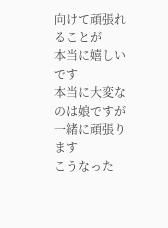向けて頑張れることが
本当に嬉しいです
本当に大変なのは娘ですが
一緒に頑張ります
こうなった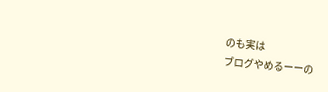のも実は
ブログやめるーーの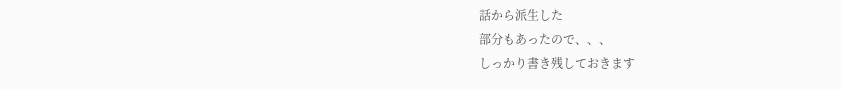話から派生した
部分もあったので、、、
しっかり書き残しておきます